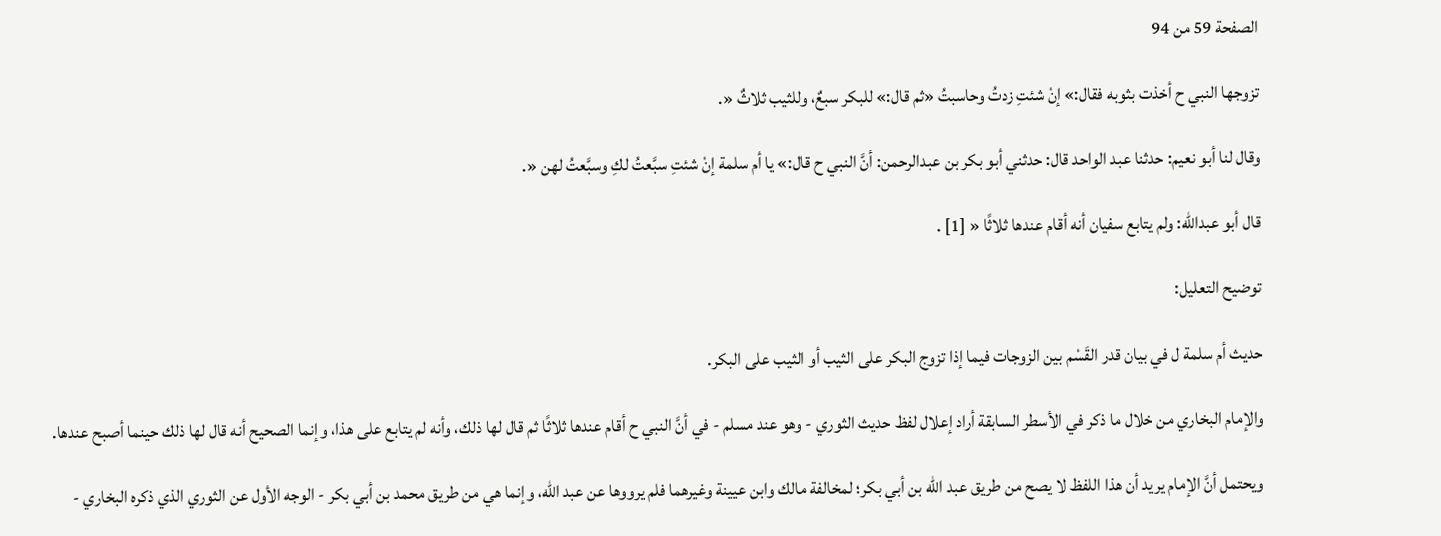الصفحة 59 من 94

تزوجها النبي ح أخذت بثوبه فقال:» إنْ شئتِ زدتُ وحاسبتُ «ثم قال:» للبكر سبعٌ، وللثيب ثلاثٌ «.

وقال لنا أبو نعيم: حدثنا عبد الواحد قال: حدثني أبو بكر بن عبدالرحمن: أنَّ النبي ح قال:» يا أم سلمة إنْ شئتِ سبَّعتُ لكِ وسبَّعتُ لهن «.

قال أبو عبدالله: ولم يتابع سفيان أنه أقام عندها ثلاثًا « [1] .

توضيح التعليل:

حديث أم سلمة ل في بيان قدر القَسْم بين الزوجات فيما إذا تزوج البكر على الثيب أو الثيب على البكر.

والإمام البخاري من خلال ما ذكر في الأسطر السابقة أراد إعلال لفظ حديث الثوري - وهو عند مسلم - في أنَّ النبي ح أقام عندها ثلاثًا ثم قال لها ذلك، وأنه لم يتابع على هذا، وإنما الصحيح أنه قال لها ذلك حينما أصبح عندها.

ويحتمل أنَّ الإمام يريد أن هذا اللفظ لا يصح من طريق عبد الله بن أبي بكر؛ لمخالفة مالك وابن عيينة وغيرهما فلم يرووها عن عبد الله، وإنما هي من طريق محمد بن أبي بكر - الوجه الأول عن الثوري الذي ذكره البخاري -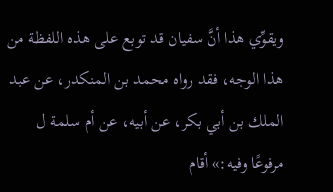ويقوِّي هذا أنَّ سفيان قد توبع على هذه اللفظة من هذا الوجه، فقد رواه محمد بن المنكدر، عن عبد الملك بن أبي بكر، عن أبيه، عن أم سلمة ل مرفوعًا وفيه:» أقام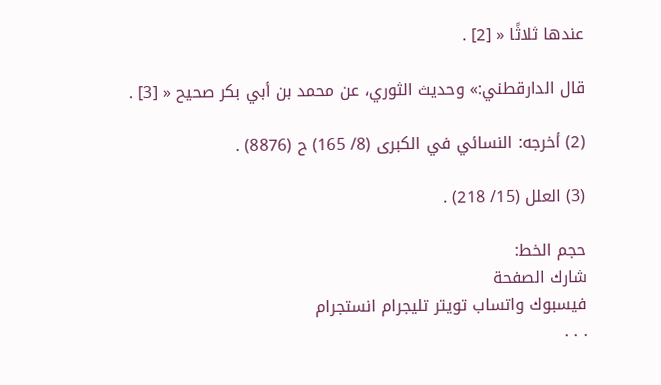عندها ثلاثًا « [2] .

قال الدارقطني:» وحديث الثوري، عن محمد بن أبي بكر صحيح « [3] .

(2) أخرجه: النسائي في الكبرى (8/ 165) ح (8876) .

(3) العلل (15/ 218) .

حجم الخط:
شارك الصفحة
فيسبوك واتساب تويتر تليجرام انستجرام
. . .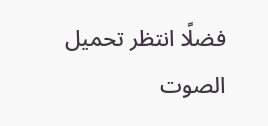فضلًا انتظر تحميل الصوت